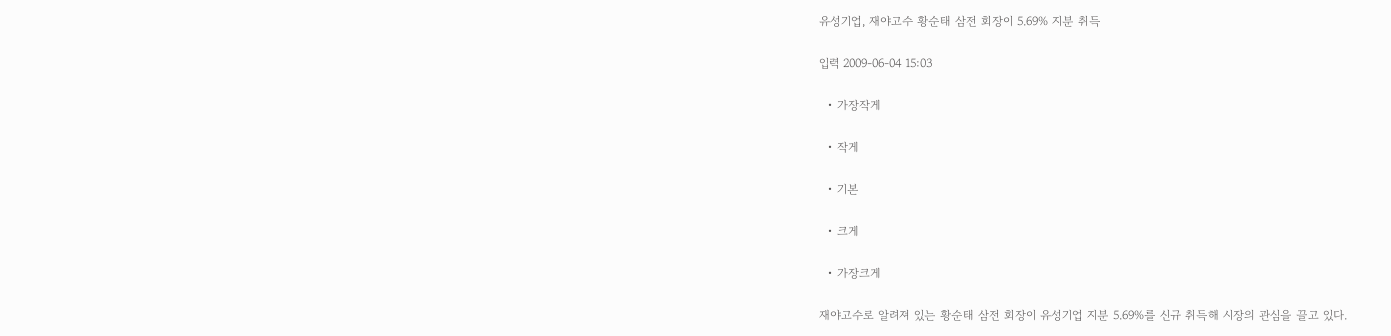유성기업, 재야고수 황순태 삼전 회장이 5.69% 지분 취득

입력 2009-06-04 15:03

  • 가장작게

  • 작게

  • 기본

  • 크게

  • 가장크게

재야고수로 알려져 있는 황순태 삼전 회장이 유성기업 지분 5.69%를 신규 취득해 시장의 관심을 끌고 있다.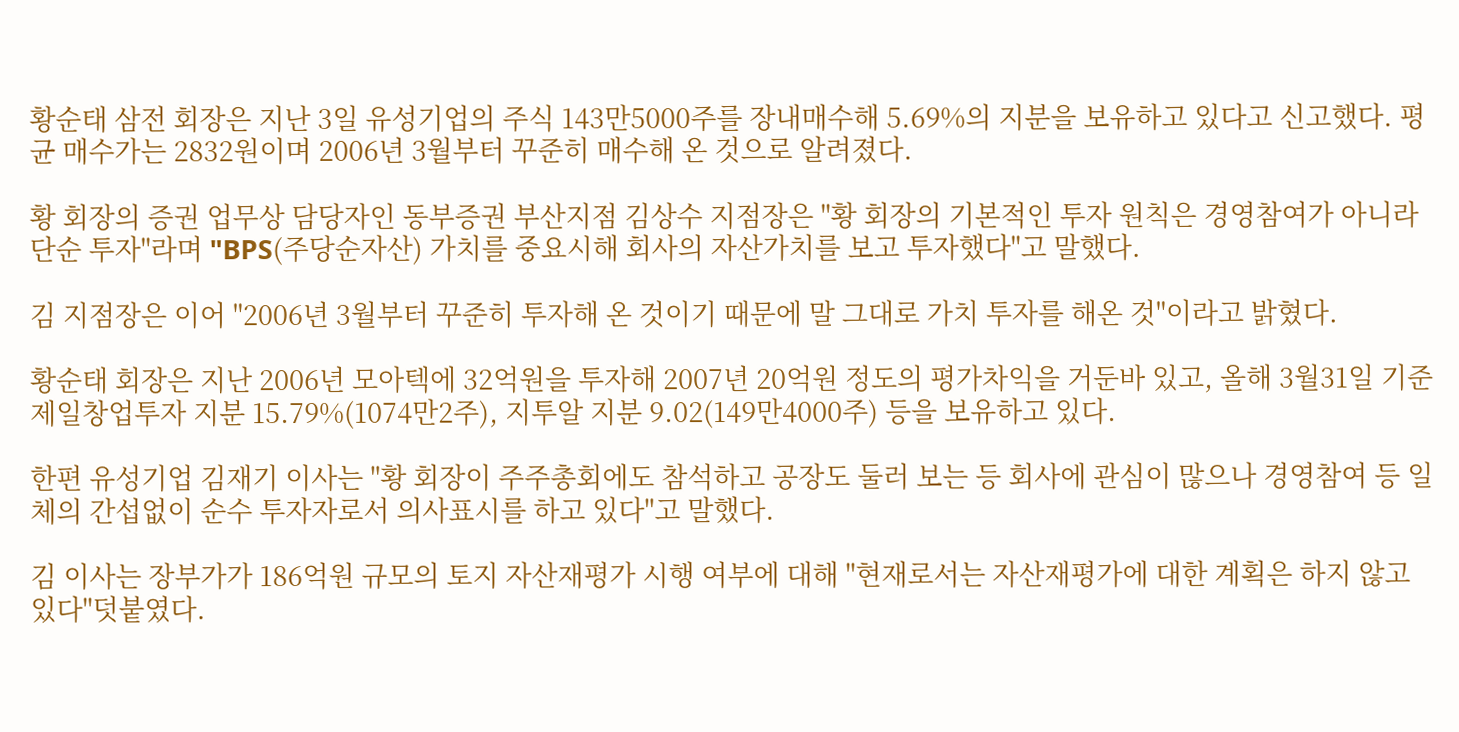황순태 삼전 회장은 지난 3일 유성기업의 주식 143만5000주를 장내매수해 5.69%의 지분을 보유하고 있다고 신고했다. 평균 매수가는 2832원이며 2006년 3월부터 꾸준히 매수해 온 것으로 알려졌다.

황 회장의 증권 업무상 담당자인 동부증권 부산지점 김상수 지점장은 "황 회장의 기본적인 투자 원칙은 경영참여가 아니라 단순 투자"라며 "BPS(주당순자산) 가치를 중요시해 회사의 자산가치를 보고 투자했다"고 말했다.

김 지점장은 이어 "2006년 3월부터 꾸준히 투자해 온 것이기 때문에 말 그대로 가치 투자를 해온 것"이라고 밝혔다.

황순태 회장은 지난 2006년 모아텍에 32억원을 투자해 2007년 20억원 정도의 평가차익을 거둔바 있고, 올해 3월31일 기준 제일창업투자 지분 15.79%(1074만2주), 지투알 지분 9.02(149만4000주) 등을 보유하고 있다.

한편 유성기업 김재기 이사는 "황 회장이 주주총회에도 참석하고 공장도 둘러 보는 등 회사에 관심이 많으나 경영참여 등 일체의 간섭없이 순수 투자자로서 의사표시를 하고 있다"고 말했다.

김 이사는 장부가가 186억원 규모의 토지 자산재평가 시행 여부에 대해 "현재로서는 자산재평가에 대한 계획은 하지 않고 있다"덧붙였다.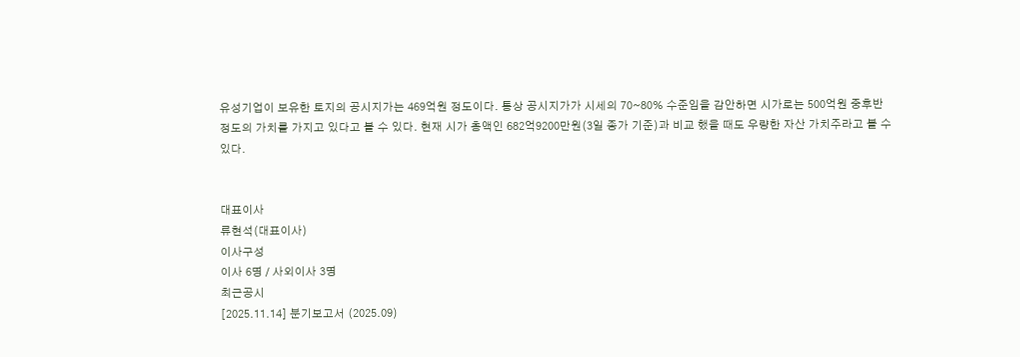유성기업이 보유한 토지의 공시지가는 469억원 정도이다. 통상 공시지가가 시세의 70~80% 수준임을 감안하면 시가로는 500억원 중후반 정도의 가치를 가지고 있다고 볼 수 있다. 현재 시가 총액인 682억9200만원(3일 종가 기준)과 비교 했을 때도 우량한 자산 가치주라고 볼 수 있다.


대표이사
류현석(대표이사)
이사구성
이사 6명 / 사외이사 3명
최근공시
[2025.11.14] 분기보고서 (2025.09)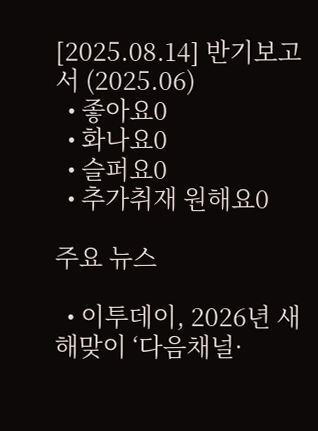[2025.08.14] 반기보고서 (2025.06)
  • 좋아요0
  • 화나요0
  • 슬퍼요0
  • 추가취재 원해요0

주요 뉴스

  • 이투데이, 2026년 새해맞이 ‘다음채널·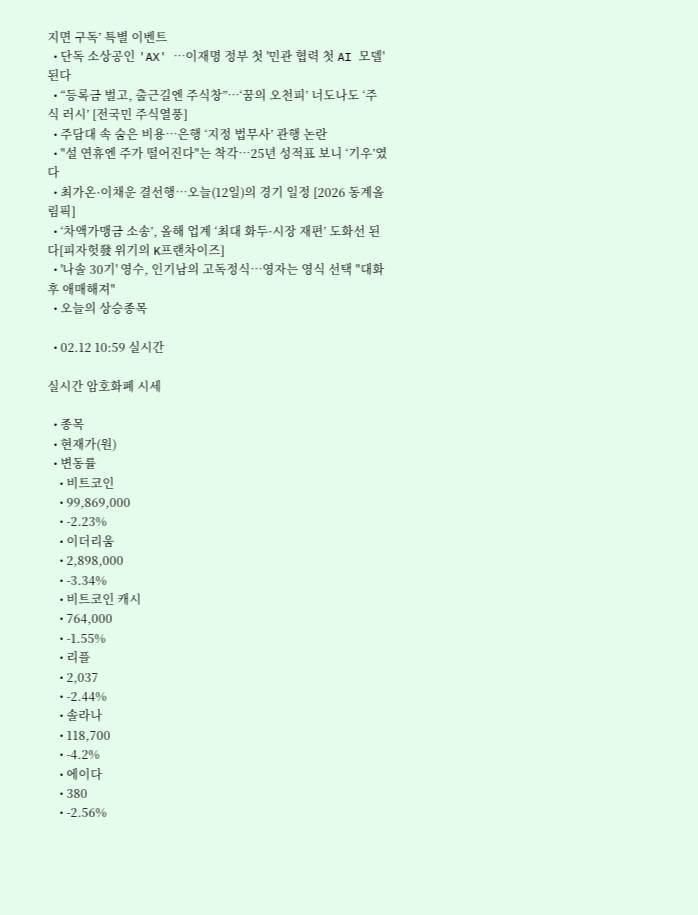지면 구독’ 특별 이벤트
  • 단독 소상공인 'AX' ⋯이재명 정부 첫 '민관 협력 첫 AI 모델' 된다
  • “등록금 벌고, 출근길엔 주식창”…‘꿈의 오천피’ 너도나도 ‘주식 러시’ [전국민 주식열풍]
  • 주담대 속 숨은 비용…은행 ‘지정 법무사’ 관행 논란
  • "설 연휴엔 주가 떨어진다"는 착각⋯25년 성적표 보니 ‘기우’였다
  • 최가온·이채운 결선행…오늘(12일)의 경기 일정 [2026 동계올림픽]
  • ‘차액가맹금 소송’, 올해 업계 ‘최대 화두·시장 재편’ 도화선 된다[피자헛發 위기의 K프랜차이즈]
  • '나솔 30기' 영수, 인기남의 고독정식⋯영자는 영식 선택 "대화 후 애매해져"
  • 오늘의 상승종목

  • 02.12 10:59 실시간

실시간 암호화폐 시세

  • 종목
  • 현재가(원)
  • 변동률
    • 비트코인
    • 99,869,000
    • -2.23%
    • 이더리움
    • 2,898,000
    • -3.34%
    • 비트코인 캐시
    • 764,000
    • -1.55%
    • 리플
    • 2,037
    • -2.44%
    • 솔라나
    • 118,700
    • -4.2%
    • 에이다
    • 380
    • -2.56%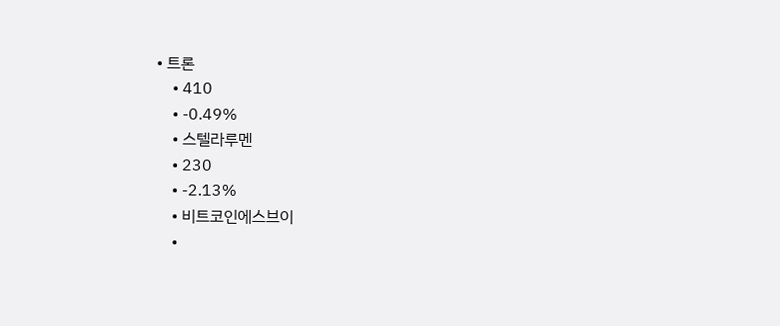• 트론
    • 410
    • -0.49%
    • 스텔라루멘
    • 230
    • -2.13%
    • 비트코인에스브이
    •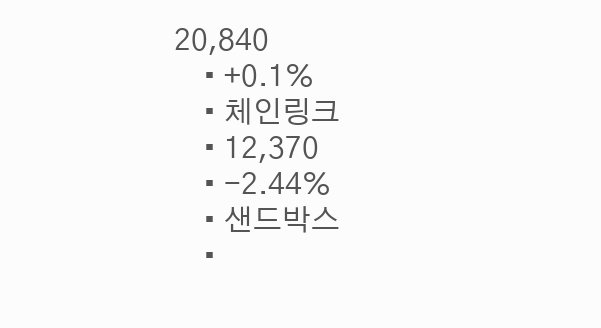20,840
    • +0.1%
    • 체인링크
    • 12,370
    • -2.44%
    • 샌드박스
    •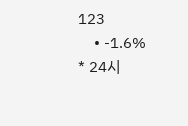123
    • -1.6%
* 24시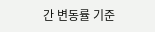간 변동률 기준